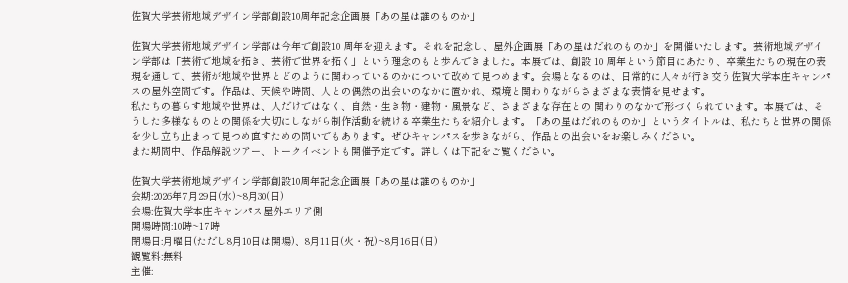佐賀大学芸術地域デザイン学部創設10周年記念企画展「あの星は誰のものか」

佐賀大学芸術地域デザイン学部は今年で創設10 周年を迎えます。それを記念し、屋外企画展「あの星はだれのものか」を開催いたします。芸術地域デザイン学部は「芸術で地域を拓き、芸術で世界を拓く」という理念のもと歩んできました。本展では、創設 10 周年という節目にあたり、卒業生たちの現在の表現を通して、芸術が地域や世界とどのように関わっているのかについて改めて見つめます。会場となるのは、日常的に人々が行き交う佐賀大学本庄キャンパスの屋外空間です。作品は、天候や時間、人との偶然の出会いのなかに置かれ、環境と関わりながらさまざまな表情を見せます。
私たちの暮らす地域や世界は、人だけではなく、自然・生き物・建物・風景など、さまざまな存在との 関わりのなかで形づくられています。本展では、そうした多様なものとの関係を大切にしながら制作活動を続ける卒業生たちを紹介します。「あの星はだれのものか」というタイトルは、私たちと世界の関係を少し立ち止まって見つめ直すための問いでもあります。ぜひキャンパスを歩きながら、作品との出会いをお楽しみください。
また期間中、作品解説ツアー、トークイベントも開催予定です。詳しくは下記をご覧ください。

佐賀大学芸術地域デザイン学部創設10周年記念企画展「あの星は誰のものか」
会期:2026年7月29日(水)~8月30(日)
会場:佐賀大学本庄キャンパス屋外エリア側
開場時間:10時~17時
閉場日:月曜日(ただし8月10日は開場)、8月11日(火・祝)~8月16日(日)
観覧料:無料
主催: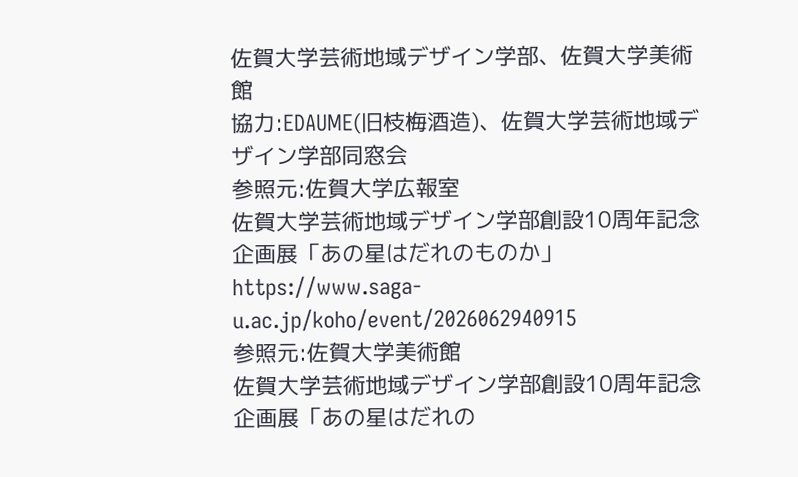佐賀大学芸術地域デザイン学部、佐賀大学美術館
協力:EDAUME(旧枝梅酒造)、佐賀大学芸術地域デザイン学部同窓会
参照元:佐賀大学広報室
佐賀大学芸術地域デザイン学部創設10周年記念企画展「あの星はだれのものか」
https://www.saga-u.ac.jp/koho/event/2026062940915
参照元:佐賀大学美術館
佐賀大学芸術地域デザイン学部創設10周年記念企画展「あの星はだれの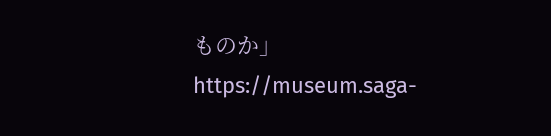ものか」
https://museum.saga-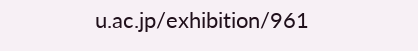u.ac.jp/exhibition/961